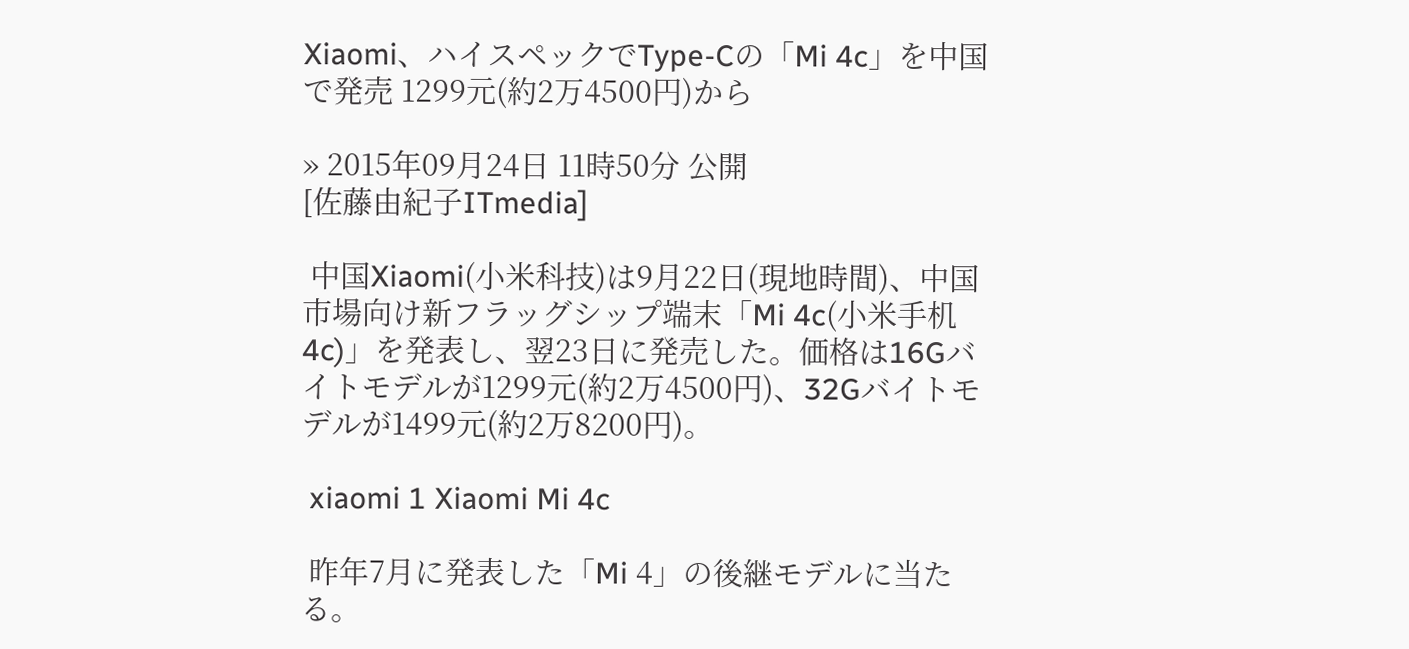Xiaomi、ハイスペックでType-Cの「Mi 4c」を中国で発売 1299元(約2万4500円)から

» 2015年09月24日 11時50分 公開
[佐藤由紀子ITmedia]

 中国Xiaomi(小米科技)は9月22日(現地時間)、中国市場向け新フラッグシップ端末「Mi 4c(小米手机4c)」を発表し、翌23日に発売した。価格は16Gバイトモデルが1299元(約2万4500円)、32Gバイトモデルが1499元(約2万8200円)。

 xiaomi 1 Xiaomi Mi 4c

 昨年7月に発表した「Mi 4」の後継モデルに当たる。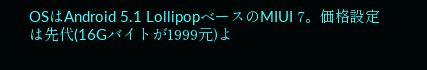OSはAndroid 5.1 LollipopベースのMIUI 7。価格設定は先代(16Gバイトが1999元)よ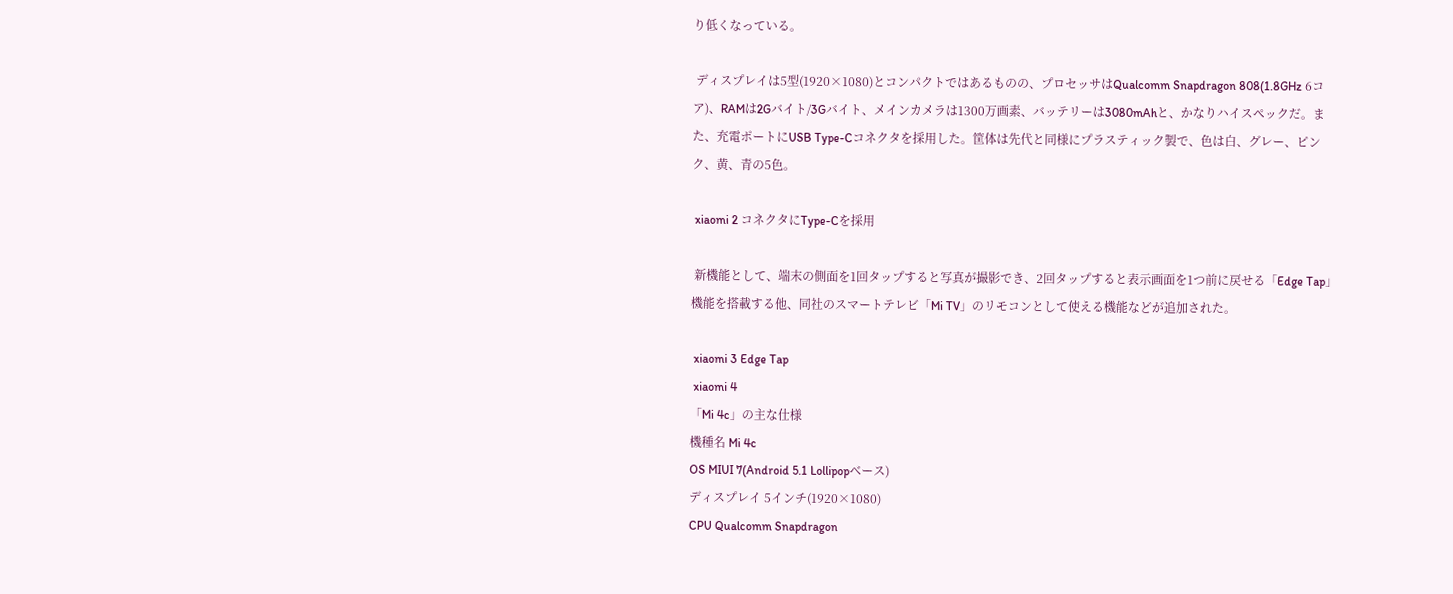り低くなっている。

 ディスプレイは5型(1920×1080)とコンパクトではあるものの、プロセッサはQualcomm Snapdragon 808(1.8GHz 6コア)、RAMは2Gバイト/3Gバイト、メインカメラは1300万画素、バッテリーは3080mAhと、かなりハイスペックだ。また、充電ポートにUSB Type-Cコネクタを採用した。筐体は先代と同様にプラスティック製で、色は白、グレー、ピンク、黄、青の5色。

 xiaomi 2 コネクタにType-Cを採用

 新機能として、端末の側面を1回タップすると写真が撮影でき、2回タップすると表示画面を1つ前に戻せる「Edge Tap」機能を搭載する他、同社のスマートテレビ「Mi TV」のリモコンとして使える機能などが追加された。

 xiaomi 3 Edge Tap
 xiaomi 4
「Mi 4c」の主な仕様
機種名 Mi 4c
OS MIUI 7(Android 5.1 Lollipopベース)
ディスプレイ 5インチ(1920×1080)
CPU Qualcomm Snapdragon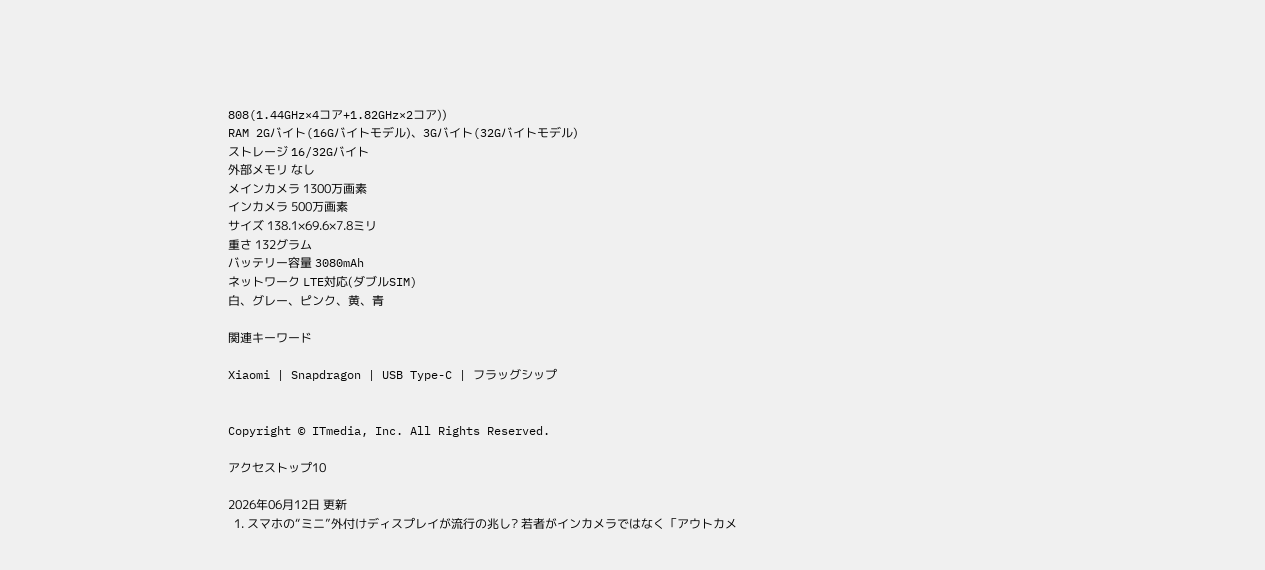808(1.44GHz×4コア+1.82GHz×2コア))
RAM 2Gバイト(16Gバイトモデル)、3Gバイト(32Gバイトモデル)
ストレージ 16/32Gバイト
外部メモリ なし
メインカメラ 1300万画素
インカメラ 500万画素
サイズ 138.1×69.6×7.8ミリ
重さ 132グラム
バッテリー容量 3080mAh
ネットワーク LTE対応(ダブルSIM)
白、グレー、ピンク、黄、青

関連キーワード

Xiaomi | Snapdragon | USB Type-C | フラッグシップ


Copyright © ITmedia, Inc. All Rights Reserved.

アクセストップ10

2026年06月12日 更新
  1. スマホの“ミニ”外付けディスプレイが流行の兆し? 若者がインカメラではなく「アウトカメ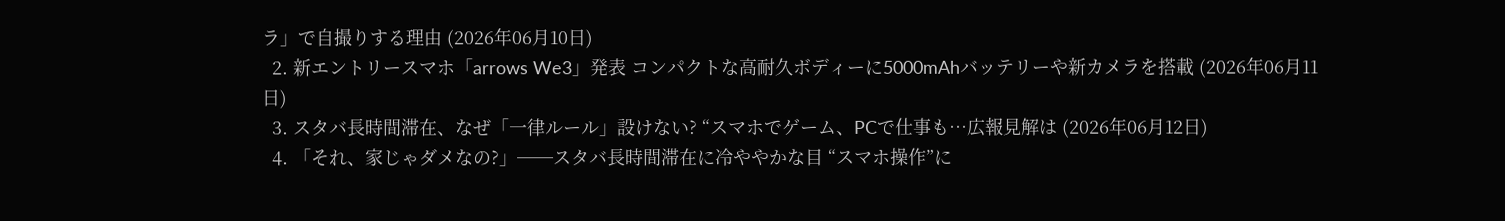ラ」で自撮りする理由 (2026年06月10日)
  2. 新エントリースマホ「arrows We3」発表 コンパクトな高耐久ボディーに5000mAhバッテリーや新カメラを搭載 (2026年06月11日)
  3. スタバ長時間滞在、なぜ「一律ルール」設けない? “スマホでゲーム、PCで仕事も…広報見解は (2026年06月12日)
  4. 「それ、家じゃダメなの?」──スタバ長時間滞在に冷ややかな目 “スマホ操作”に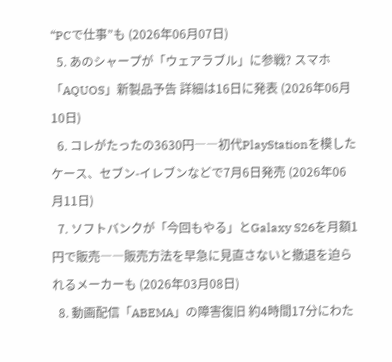“PCで仕事”も (2026年06月07日)
  5. あのシャープが「ウェアラブル」に参戦? スマホ「AQUOS」新製品予告 詳細は16日に発表 (2026年06月10日)
  6. コレがたったの3630円――初代PlayStationを模したケース、セブン-イレブンなどで7月6日発売 (2026年06月11日)
  7. ソフトバンクが「今回もやる」とGalaxy S26を月額1円で販売――販売方法を早急に見直さないと撤退を迫られるメーカーも (2026年03月08日)
  8. 動画配信「ABEMA」の障害復旧 約4時間17分にわた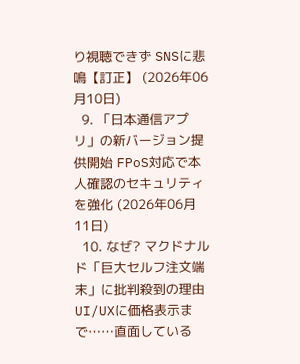り視聴できず SNSに悲鳴【訂正】 (2026年06月10日)
  9. 「日本通信アプリ」の新バージョン提供開始 FPoS対応で本人確認のセキュリティを強化 (2026年06月11日)
  10. なぜ? マクドナルド「巨大セルフ注文端末」に批判殺到の理由 UI/UXに価格表示まで……直面している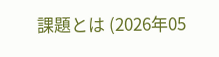課題とは (2026年05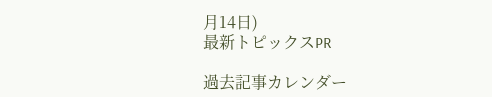月14日)
最新トピックスPR

過去記事カレンダー